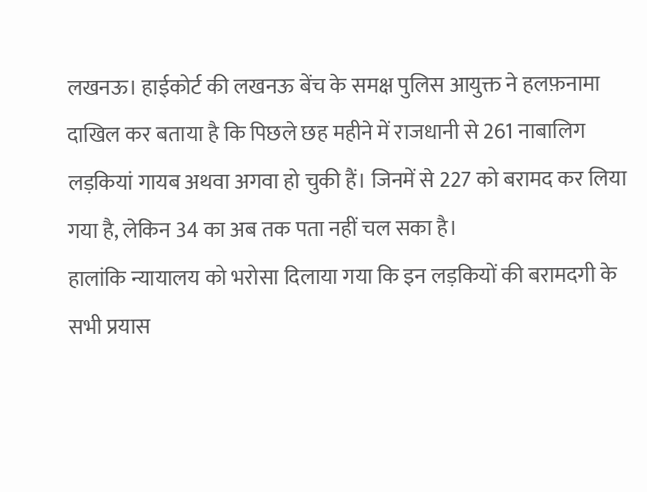लखनऊ। हाईकोर्ट की लखनऊ बेंच के समक्ष पुलिस आयुक्त ने हलफ़नामा दाखिल कर बताया है कि पिछले छह महीने में राजधानी से 261 नाबालिग लड़कियां गायब अथवा अगवा हो चुकी हैं। जिनमें से 227 को बरामद कर लिया गया है, लेकिन 34 का अब तक पता नहीं चल सका है।
हालांकि न्यायालय को भरोसा दिलाया गया कि इन लड़कियों की बरामदगी के सभी प्रयास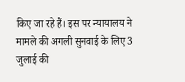किए जा रहे हैं। इस पर न्यायालय ने मामले की अगली सुनवाई के लिए 3 जुलाई की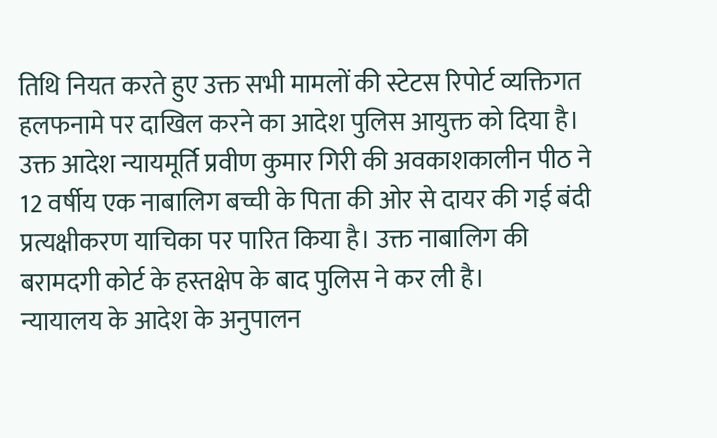तिथि नियत करते हुए उक्त सभी मामलों की स्टेटस रिपोर्ट व्यक्तिगत हलफनामे पर दाखिल करने का आदेश पुलिस आयुक्त को दिया है।
उक्त आदेश न्यायमूर्ति प्रवीण कुमार गिरी की अवकाशकालीन पीठ ने 12 वर्षीय एक नाबालिग बच्ची के पिता की ओर से दायर की गई बंदी प्रत्यक्षीकरण याचिका पर पारित किया है। उक्त नाबालिग की बरामदगी कोर्ट के हस्तक्षेप के बाद पुलिस ने कर ली है।
न्यायालय के आदेश के अनुपालन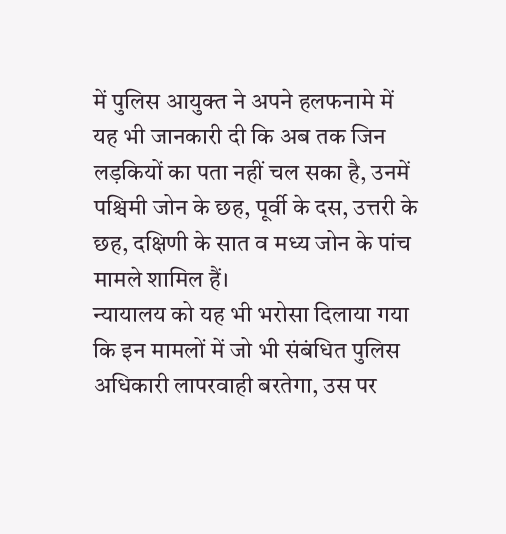में पुलिस आयुक्त ने अपने हलफनामे में यह भी जानकारी दी कि अब तक जिन लड़कियों का पता नहीं चल सका है, उनमें पश्चिमी जोन के छह, पूर्वी के दस, उत्तरी के छह, दक्षिणी के सात व मध्य जोन के पांच मामले शामिल हैं।
न्यायालय को यह भी भरोसा दिलाया गया कि इन मामलों में जो भी संबंधित पुलिस अधिकारी लापरवाही बरतेगा, उस पर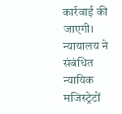कार्रवाई की जाएगी। न्यायालय ने संबंधित न्यायिक मजिस्ट्रेटों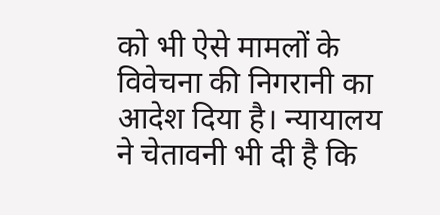को भी ऐसे मामलों के विवेचना की निगरानी का आदेश दिया है। न्यायालय ने चेतावनी भी दी है कि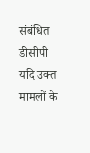संबंधित डीसीपी यदि उक्त मामलों के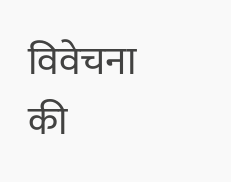विवेचना की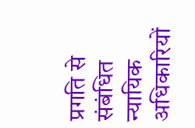प्रगति से संबंधित न्यायिक अधिकारियों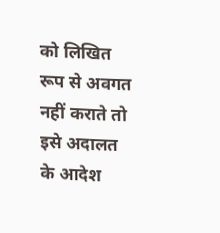को लिखित रूप से अवगत नहीं कराते तो इसे अदालत के आदेश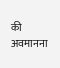की अवमानना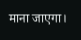माना जाएगा।